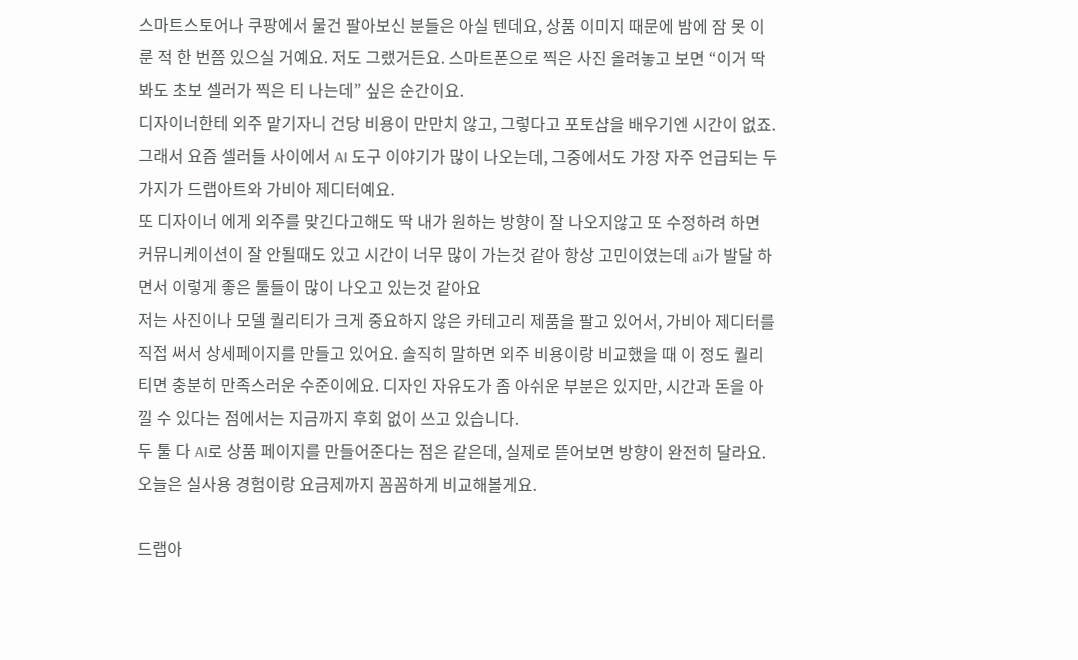스마트스토어나 쿠팡에서 물건 팔아보신 분들은 아실 텐데요, 상품 이미지 때문에 밤에 잠 못 이룬 적 한 번쯤 있으실 거예요. 저도 그랬거든요. 스마트폰으로 찍은 사진 올려놓고 보면 “이거 딱 봐도 초보 셀러가 찍은 티 나는데” 싶은 순간이요.
디자이너한테 외주 맡기자니 건당 비용이 만만치 않고, 그렇다고 포토샵을 배우기엔 시간이 없죠. 그래서 요즘 셀러들 사이에서 AI 도구 이야기가 많이 나오는데, 그중에서도 가장 자주 언급되는 두 가지가 드랩아트와 가비아 제디터예요.
또 디자이너 에게 외주를 맞긴다고해도 딱 내가 원하는 방향이 잘 나오지않고 또 수정하려 하면 커뮤니케이션이 잘 안될때도 있고 시간이 너무 많이 가는것 같아 항상 고민이였는데 ai가 발달 하면서 이렇게 좋은 툴들이 많이 나오고 있는것 같아요
저는 사진이나 모델 퀄리티가 크게 중요하지 않은 카테고리 제품을 팔고 있어서, 가비아 제디터를 직접 써서 상세페이지를 만들고 있어요. 솔직히 말하면 외주 비용이랑 비교했을 때 이 정도 퀄리티면 충분히 만족스러운 수준이에요. 디자인 자유도가 좀 아쉬운 부분은 있지만, 시간과 돈을 아낄 수 있다는 점에서는 지금까지 후회 없이 쓰고 있습니다.
두 툴 다 AI로 상품 페이지를 만들어준다는 점은 같은데, 실제로 뜯어보면 방향이 완전히 달라요. 오늘은 실사용 경험이랑 요금제까지 꼼꼼하게 비교해볼게요.

드랩아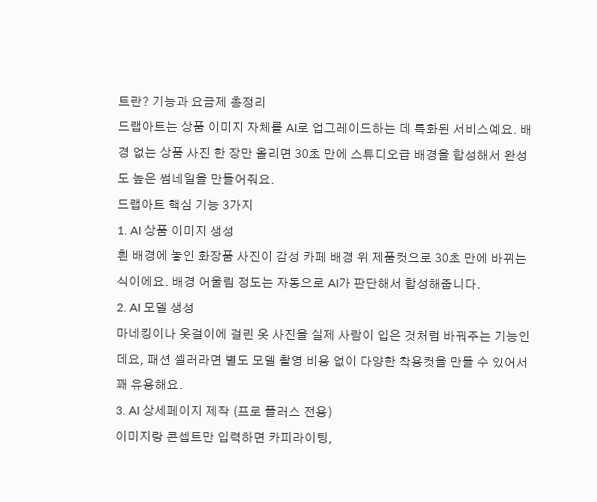트란? 기능과 요금제 총정리
드랩아트는 상품 이미지 자체를 AI로 업그레이드하는 데 특화된 서비스예요. 배경 없는 상품 사진 한 장만 올리면 30초 만에 스튜디오급 배경을 합성해서 완성도 높은 썸네일을 만들어줘요.
드랩아트 핵심 기능 3가지
1. AI 상품 이미지 생성
흰 배경에 놓인 화장품 사진이 감성 카페 배경 위 제품컷으로 30초 만에 바뀌는 식이에요. 배경 어울림 정도는 자동으로 AI가 판단해서 합성해줍니다.
2. AI 모델 생성
마네킹이나 옷걸이에 걸린 옷 사진을 실제 사람이 입은 것처럼 바꿔주는 기능인데요, 패션 셀러라면 별도 모델 촬영 비용 없이 다양한 착용컷을 만들 수 있어서 꽤 유용해요.
3. AI 상세페이지 제작 (프로 플러스 전용)
이미지랑 콘셉트만 입력하면 카피라이팅,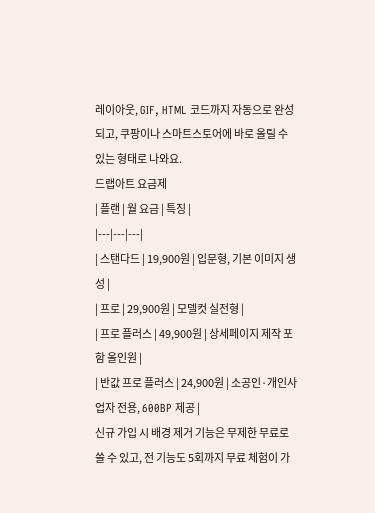레이아웃, GIF, HTML 코드까지 자동으로 완성되고, 쿠팡이나 스마트스토어에 바로 올릴 수 있는 형태로 나와요.
드랩아트 요금제
| 플랜 | 월 요금 | 특징 |
|---|---|---|
| 스탠다드 | 19,900원 | 입문형, 기본 이미지 생성 |
| 프로 | 29,900원 | 모델컷 실전형 |
| 프로 플러스 | 49,900원 | 상세페이지 제작 포함 올인원 |
| 반값 프로 플러스 | 24,900원 | 소공인·개인사업자 전용, 600BP 제공 |
신규 가입 시 배경 제거 기능은 무제한 무료로 쓸 수 있고, 전 기능도 5회까지 무료 체험이 가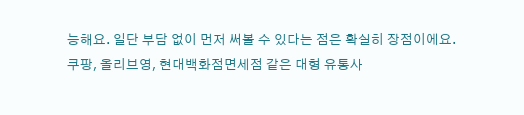능해요. 일단 부담 없이 먼저 써볼 수 있다는 점은 확실히 장점이에요.
쿠팡, 올리브영, 현대백화점면세점 같은 대형 유통사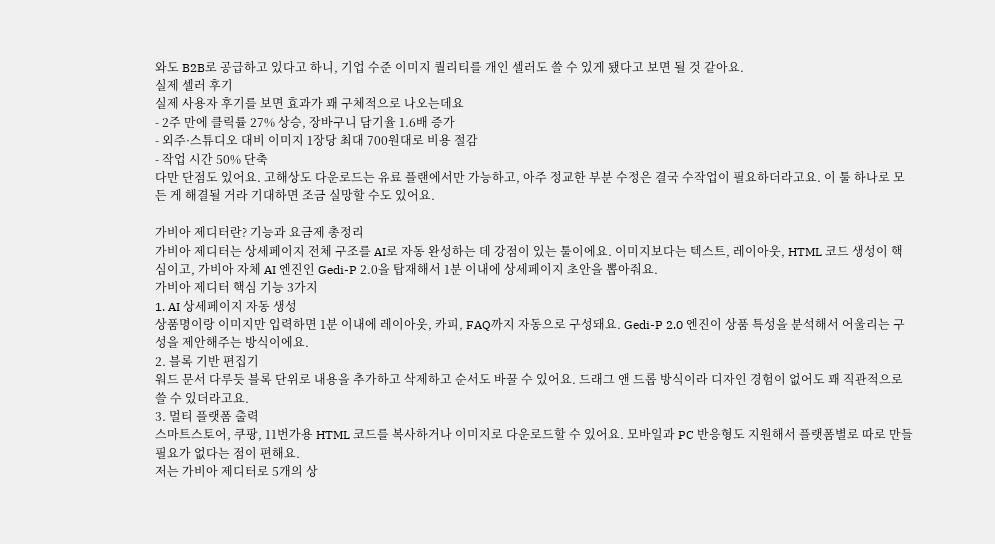와도 B2B로 공급하고 있다고 하니, 기업 수준 이미지 퀄리티를 개인 셀러도 쓸 수 있게 됐다고 보면 될 것 같아요.
실제 셀러 후기
실제 사용자 후기를 보면 효과가 꽤 구체적으로 나오는데요
- 2주 만에 클릭률 27% 상승, 장바구니 담기율 1.6배 증가
- 외주·스튜디오 대비 이미지 1장당 최대 700원대로 비용 절감
- 작업 시간 50% 단축
다만 단점도 있어요. 고해상도 다운로드는 유료 플랜에서만 가능하고, 아주 정교한 부분 수정은 결국 수작업이 필요하더라고요. 이 툴 하나로 모든 게 해결될 거라 기대하면 조금 실망할 수도 있어요.

가비아 제디터란? 기능과 요금제 총정리
가비아 제디터는 상세페이지 전체 구조를 AI로 자동 완성하는 데 강점이 있는 툴이에요. 이미지보다는 텍스트, 레이아웃, HTML 코드 생성이 핵심이고, 가비아 자체 AI 엔진인 Gedi-P 2.0을 탑재해서 1분 이내에 상세페이지 초안을 뽑아줘요.
가비아 제디터 핵심 기능 3가지
1. AI 상세페이지 자동 생성
상품명이랑 이미지만 입력하면 1분 이내에 레이아웃, 카피, FAQ까지 자동으로 구성돼요. Gedi-P 2.0 엔진이 상품 특성을 분석해서 어울리는 구성을 제안해주는 방식이에요.
2. 블록 기반 편집기
워드 문서 다루듯 블록 단위로 내용을 추가하고 삭제하고 순서도 바꿀 수 있어요. 드래그 앤 드롭 방식이라 디자인 경험이 없어도 꽤 직관적으로 쓸 수 있더라고요.
3. 멀티 플랫폼 출력
스마트스토어, 쿠팡, 11번가용 HTML 코드를 복사하거나 이미지로 다운로드할 수 있어요. 모바일과 PC 반응형도 지원해서 플랫폼별로 따로 만들 필요가 없다는 점이 편해요.
저는 가비아 제디터로 5개의 상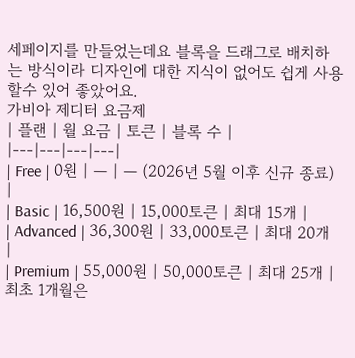세페이지를 만들었는데요 블록을 드래그로 배치하는 방식이라 디자인에 대한 지식이 없어도 쉽게 사용할수 있어 좋았어요.
가비아 제디터 요금제
| 플랜 | 월 요금 | 토큰 | 블록 수 |
|---|---|---|---|
| Free | 0원 | — | — (2026년 5월 이후 신규 종료) |
| Basic | 16,500원 | 15,000토큰 | 최대 15개 |
| Advanced | 36,300원 | 33,000토큰 | 최대 20개 |
| Premium | 55,000원 | 50,000토큰 | 최대 25개 |
최초 1개월은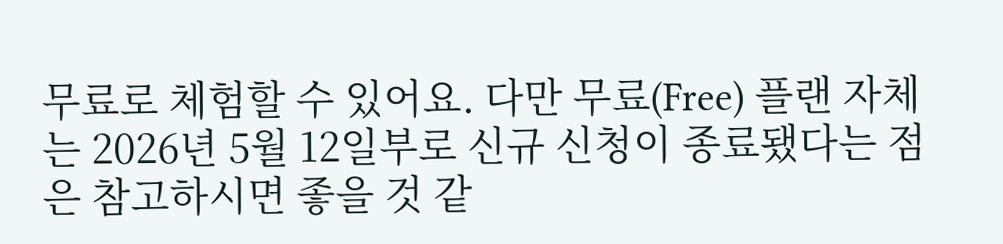무료로 체험할 수 있어요. 다만 무료(Free) 플랜 자체는 2026년 5월 12일부로 신규 신청이 종료됐다는 점은 참고하시면 좋을 것 같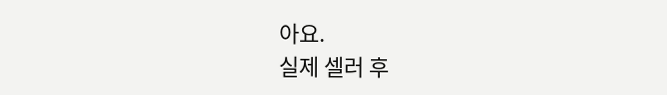아요.
실제 셀러 후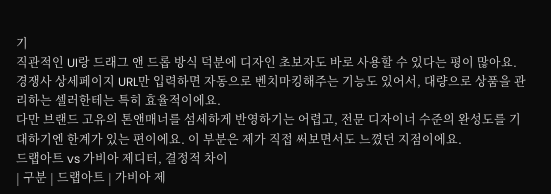기
직관적인 UI랑 드래그 앤 드롭 방식 덕분에 디자인 초보자도 바로 사용할 수 있다는 평이 많아요. 경쟁사 상세페이지 URL만 입력하면 자동으로 벤치마킹해주는 기능도 있어서, 대량으로 상품을 관리하는 셀러한테는 특히 효율적이에요.
다만 브랜드 고유의 톤앤매너를 섬세하게 반영하기는 어렵고, 전문 디자이너 수준의 완성도를 기대하기엔 한계가 있는 편이에요. 이 부분은 제가 직접 써보면서도 느꼈던 지점이에요.
드랩아트 vs 가비아 제디터, 결정적 차이
| 구분 | 드랩아트 | 가비아 제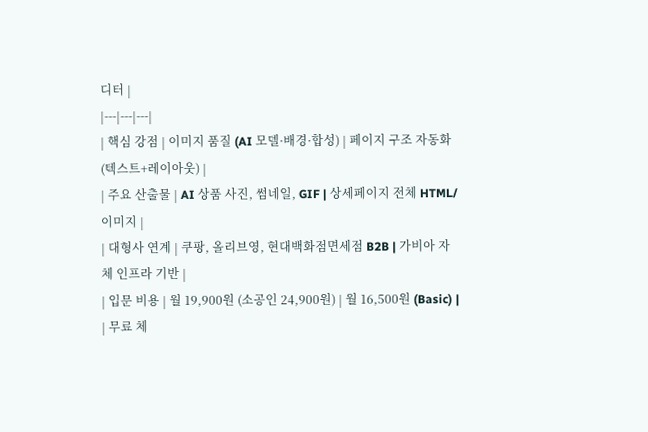디터 |
|---|---|---|
| 핵심 강점 | 이미지 품질 (AI 모델·배경·합성) | 페이지 구조 자동화 (텍스트+레이아웃) |
| 주요 산출물 | AI 상품 사진, 썸네일, GIF | 상세페이지 전체 HTML/이미지 |
| 대형사 연계 | 쿠팡, 올리브영, 현대백화점면세점 B2B | 가비아 자체 인프라 기반 |
| 입문 비용 | 월 19,900원 (소공인 24,900원) | 월 16,500원 (Basic) |
| 무료 체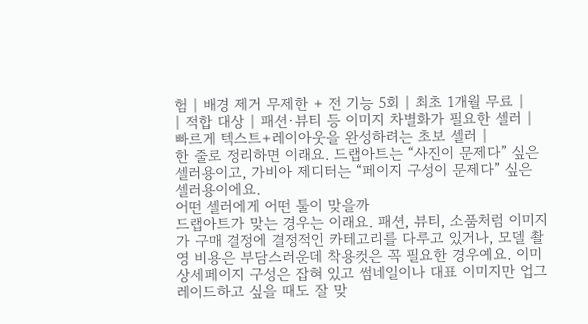험 | 배경 제거 무제한 + 전 기능 5회 | 최초 1개월 무료 |
| 적합 대상 | 패션·뷰티 등 이미지 차별화가 필요한 셀러 | 빠르게 텍스트+레이아웃을 완성하려는 초보 셀러 |
한 줄로 정리하면 이래요. 드랩아트는 “사진이 문제다” 싶은 셀러용이고, 가비아 제디터는 “페이지 구성이 문제다” 싶은 셀러용이에요.
어떤 셀러에게 어떤 툴이 맞을까
드랩아트가 맞는 경우는 이래요. 패션, 뷰티, 소품처럼 이미지가 구매 결정에 결정적인 카테고리를 다루고 있거나, 모델 촬영 비용은 부담스러운데 착용컷은 꼭 필요한 경우예요. 이미 상세페이지 구성은 잡혀 있고 썸네일이나 대표 이미지만 업그레이드하고 싶을 때도 잘 맞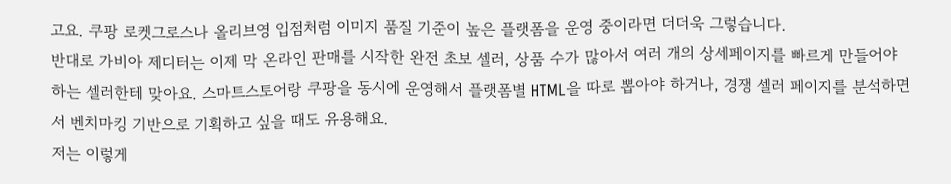고요. 쿠팡 로켓그로스나 올리브영 입점처럼 이미지 품질 기준이 높은 플랫폼을 운영 중이라면 더더욱 그렇습니다.
반대로 가비아 제디터는 이제 막 온라인 판매를 시작한 완전 초보 셀러, 상품 수가 많아서 여러 개의 상세페이지를 빠르게 만들어야 하는 셀러한테 맞아요. 스마트스토어랑 쿠팡을 동시에 운영해서 플랫폼별 HTML을 따로 뽑아야 하거나, 경쟁 셀러 페이지를 분석하면서 벤치마킹 기반으로 기획하고 싶을 때도 유용해요.
저는 이렇게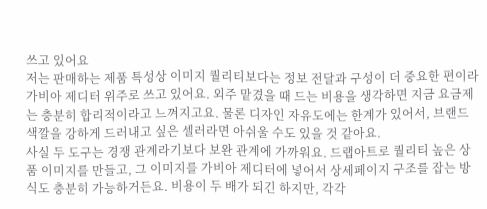쓰고 있어요
저는 판매하는 제품 특성상 이미지 퀄리티보다는 정보 전달과 구성이 더 중요한 편이라 가비아 제디터 위주로 쓰고 있어요. 외주 맡겼을 때 드는 비용을 생각하면 지금 요금제는 충분히 합리적이라고 느껴지고요. 물론 디자인 자유도에는 한계가 있어서, 브랜드 색깔을 강하게 드러내고 싶은 셀러라면 아쉬울 수도 있을 것 같아요.
사실 두 도구는 경쟁 관계라기보다 보완 관계에 가까워요. 드랩아트로 퀄리티 높은 상품 이미지를 만들고, 그 이미지를 가비아 제디터에 넣어서 상세페이지 구조를 잡는 방식도 충분히 가능하거든요. 비용이 두 배가 되긴 하지만, 각각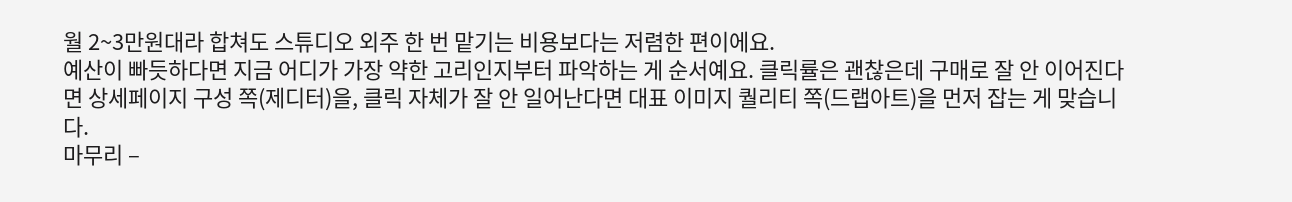월 2~3만원대라 합쳐도 스튜디오 외주 한 번 맡기는 비용보다는 저렴한 편이에요.
예산이 빠듯하다면 지금 어디가 가장 약한 고리인지부터 파악하는 게 순서예요. 클릭률은 괜찮은데 구매로 잘 안 이어진다면 상세페이지 구성 쪽(제디터)을, 클릭 자체가 잘 안 일어난다면 대표 이미지 퀄리티 쪽(드랩아트)을 먼저 잡는 게 맞습니다.
마무리 –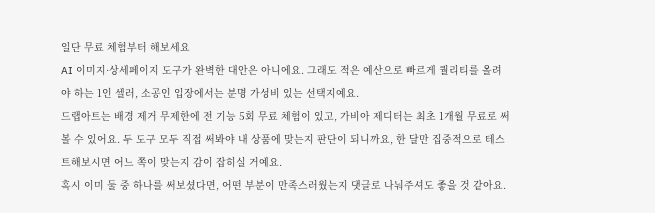일단 무료 체험부터 해보세요
AI 이미지·상세페이지 도구가 완벽한 대안은 아니에요. 그래도 적은 예산으로 빠르게 퀄리티를 올려야 하는 1인 셀러, 소공인 입장에서는 분명 가성비 있는 선택지예요.
드랩아트는 배경 제거 무제한에 전 기능 5회 무료 체험이 있고, 가비아 제디터는 최초 1개월 무료로 써볼 수 있어요. 두 도구 모두 직접 써봐야 내 상품에 맞는지 판단이 되니까요, 한 달만 집중적으로 테스트해보시면 어느 쪽이 맞는지 감이 잡히실 거예요.
혹시 이미 둘 중 하나를 써보셨다면, 어떤 부분이 만족스러웠는지 댓글로 나눠주셔도 좋을 것 같아요.